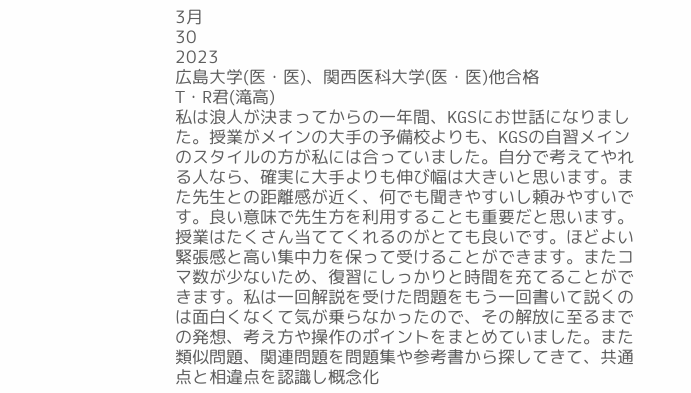3月
30
2023
広島大学(医・医)、関西医科大学(医・医)他合格
T・R君(滝高)
私は浪人が決まってからの一年間、KGSにお世話になりました。授業がメインの大手の予備校よりも、KGSの自習メインのスタイルの方が私には合っていました。自分で考えてやれる人なら、確実に大手よりも伸び幅は大きいと思います。また先生との距離感が近く、何でも聞きやすいし頼みやすいです。良い意味で先生方を利用することも重要だと思います。
授業はたくさん当ててくれるのがとても良いです。ほどよい緊張感と高い集中力を保って受けることができます。またコマ数が少ないため、復習にしっかりと時間を充てることができます。私は一回解説を受けた問題をもう一回書いて説くのは面白くなくて気が乗らなかったので、その解放に至るまでの発想、考え方や操作のポイントをまとめていました。また類似問題、関連問題を問題集や参考書から探してきて、共通点と相違点を認識し概念化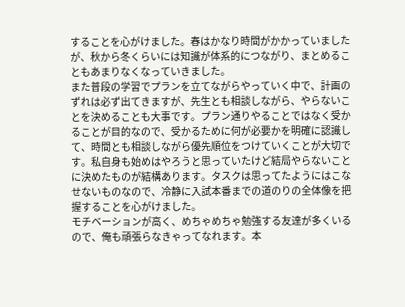することを心がけました。春はかなり時間がかかっていましたが、秋から冬くらいには知識が体系的につながり、まとめることもあまりなくなっていきました。
また普段の学習でプランを立てながらやっていく中で、計画のずれは必ず出てきますが、先生とも相談しながら、やらないことを決めることも大事です。プラン通りやることではなく受かることが目的なので、受かるために何が必要かを明確に認識して、時間とも相談しながら優先順位をつけていくことが大切です。私自身も始めはやろうと思っていたけど結局やらないことに決めたものが結構あります。タスクは思ってたようにはこなせないものなので、冷静に入試本番までの道のりの全体像を把握することを心がけました。
モチベーションが高く、めちゃめちゃ勉強する友達が多くいるので、俺も頑張らなきゃってなれます。本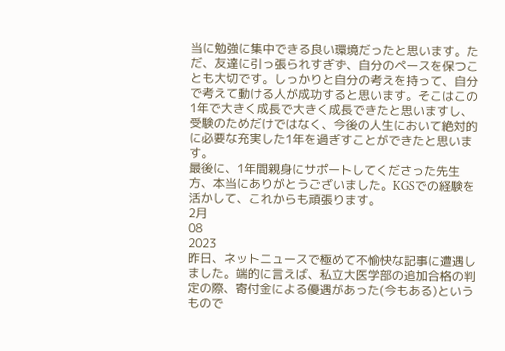当に勉強に集中できる良い環境だったと思います。ただ、友達に引っ張られすぎず、自分のペースを保つことも大切です。しっかりと自分の考えを持って、自分で考えて動ける人が成功すると思います。そこはこの1年で大きく成長で大きく成長できたと思いますし、受験のためだけではなく、今後の人生において絶対的に必要な充実した1年を過ぎすことができたと思います。
最後に、1年間親身にサポートしてくださった先生方、本当にありがとうございました。KGSでの経験を活かして、これからも頑張ります。
2月
08
2023
昨日、ネットニュースで極めて不愉快な記事に遭遇しました。端的に言えば、私立大医学部の追加合格の判定の際、寄付金による優遇があった(今もある)というもので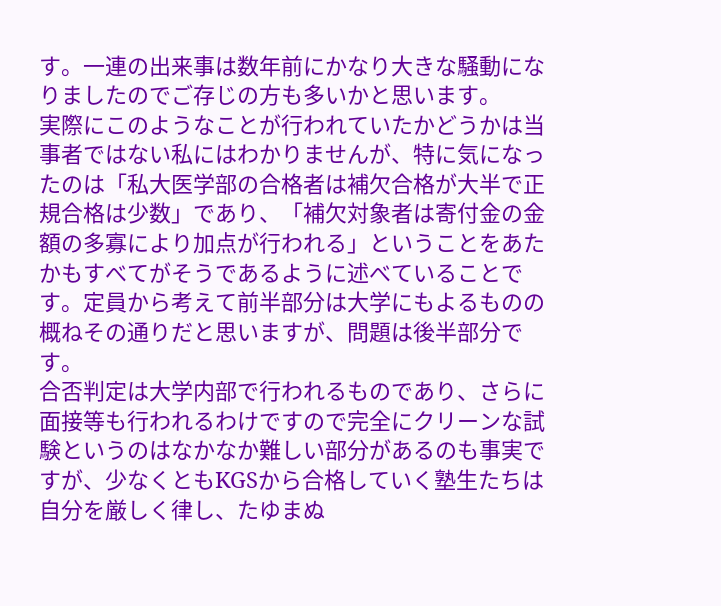す。一連の出来事は数年前にかなり大きな騒動になりましたのでご存じの方も多いかと思います。
実際にこのようなことが行われていたかどうかは当事者ではない私にはわかりませんが、特に気になったのは「私大医学部の合格者は補欠合格が大半で正規合格は少数」であり、「補欠対象者は寄付金の金額の多寡により加点が行われる」ということをあたかもすべてがそうであるように述べていることです。定員から考えて前半部分は大学にもよるものの概ねその通りだと思いますが、問題は後半部分です。
合否判定は大学内部で行われるものであり、さらに面接等も行われるわけですので完全にクリーンな試験というのはなかなか難しい部分があるのも事実ですが、少なくともKGSから合格していく塾生たちは自分を厳しく律し、たゆまぬ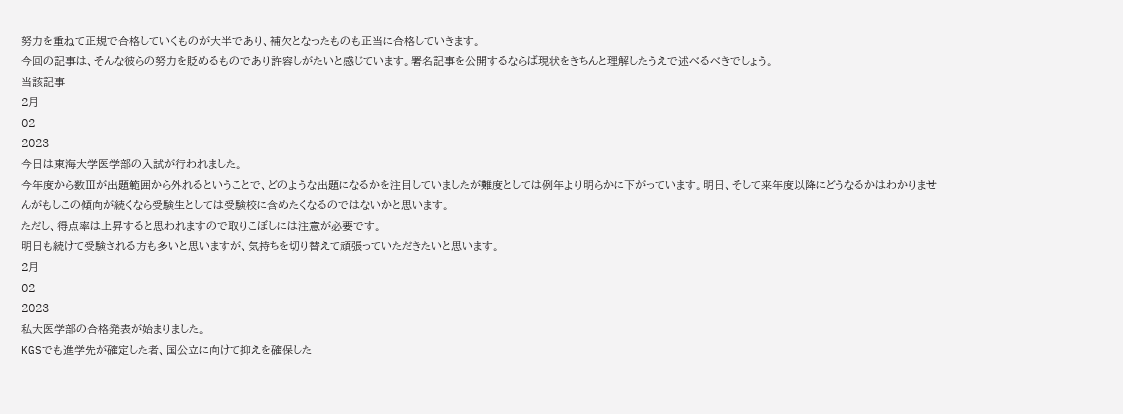努力を重ねて正規で合格していくものが大半であり、補欠となったものも正当に合格していきます。
今回の記事は、そんな彼らの努力を貶めるものであり許容しがたいと感じています。署名記事を公開するならば現状をきちんと理解したうえで述べるべきでしょう。
当該記事
2月
02
2023
今日は東海大学医学部の入試が行われました。
今年度から数Ⅲが出題範囲から外れるということで、どのような出題になるかを注目していましたが難度としては例年より明らかに下がっています。明日、そして来年度以降にどうなるかはわかりませんがもしこの傾向が続くなら受験生としては受験校に含めたくなるのではないかと思います。
ただし、得点率は上昇すると思われますので取りこぼしには注意が必要です。
明日も続けて受験される方も多いと思いますが、気持ちを切り替えて頑張っていただきたいと思います。
2月
02
2023
私大医学部の合格発表が始まりました。
KGSでも進学先が確定した者、国公立に向けて抑えを確保した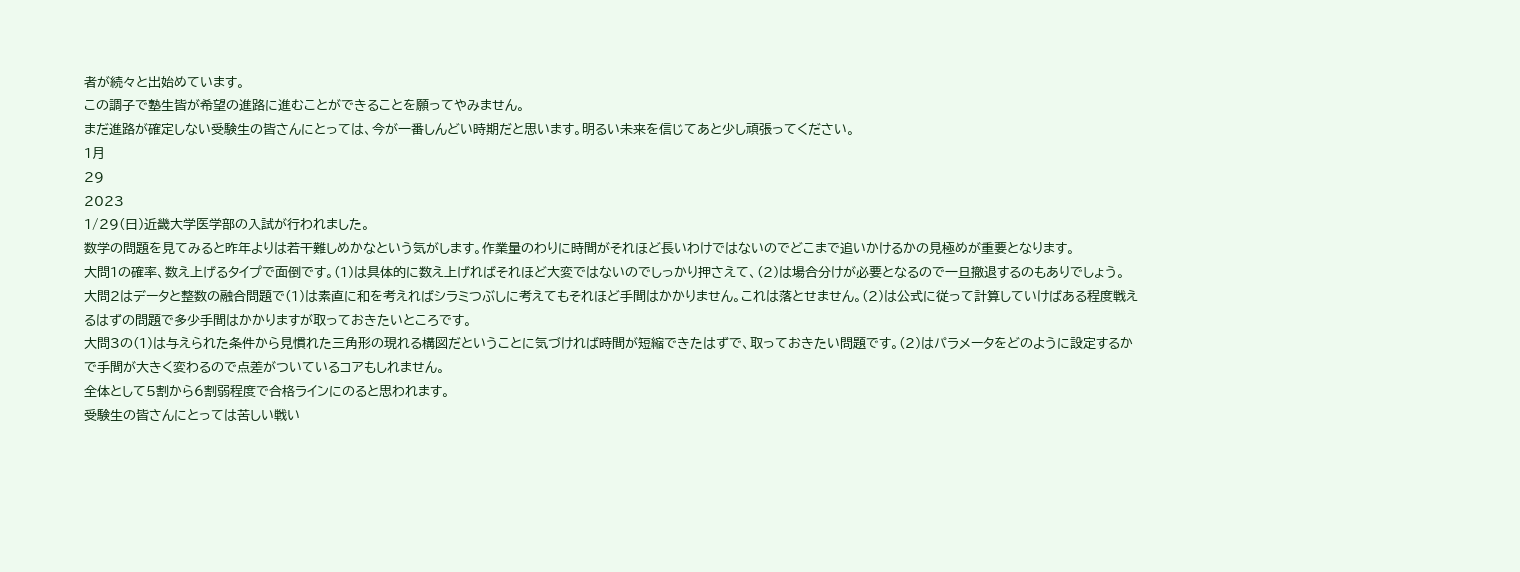者が続々と出始めています。
この調子で塾生皆が希望の進路に進むことができることを願ってやみません。
まだ進路が確定しない受験生の皆さんにとっては、今が一番しんどい時期だと思います。明るい未来を信じてあと少し頑張ってください。
1月
29
2023
1/29(日)近畿大学医学部の入試が行われました。
数学の問題を見てみると昨年よりは若干難しめかなという気がします。作業量のわりに時間がそれほど長いわけではないのでどこまで追いかけるかの見極めが重要となります。
大問1の確率、数え上げるタイプで面倒です。(1)は具体的に数え上げればそれほど大変ではないのでしっかり押さえて、(2)は場合分けが必要となるので一旦撤退するのもありでしょう。
大問2はデータと整数の融合問題で(1)は素直に和を考えればシラミつぶしに考えてもそれほど手間はかかりません。これは落とせません。(2)は公式に従って計算していけばある程度戦えるはずの問題で多少手間はかかりますが取っておきたいところです。
大問3の(1)は与えられた条件から見慣れた三角形の現れる構図だということに気づければ時間が短縮できたはずで、取っておきたい問題です。(2)はパラメータをどのように設定するかで手間が大きく変わるので点差がついているコアもしれません。
全体として5割から6割弱程度で合格ラインにのると思われます。
受験生の皆さんにとっては苦しい戦い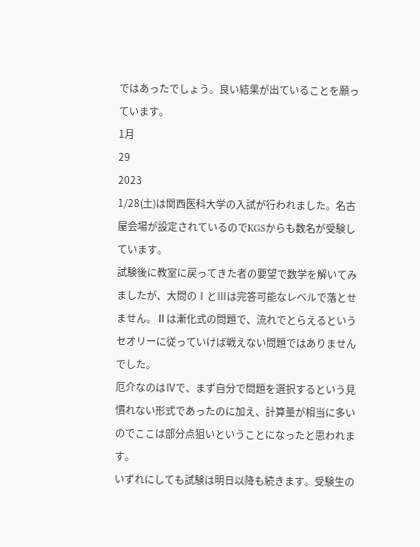ではあったでしょう。良い結果が出ていることを願っています。
1月
29
2023
1/28(土)は関西医科大学の入試が行われました。名古屋会場が設定されているのでKGSからも数名が受験しています。
試験後に教室に戻ってきた者の要望で数学を解いてみましたが、大問のⅠとⅢは完答可能なレベルで落とせません。Ⅱは漸化式の問題で、流れでとらえるというセオリーに従っていけば戦えない問題ではありませんでした。
厄介なのはⅣで、まず自分で問題を選択するという見慣れない形式であったのに加え、計算量が相当に多いのでここは部分点狙いということになったと思われます。
いずれにしても試験は明日以降も続きます。受験生の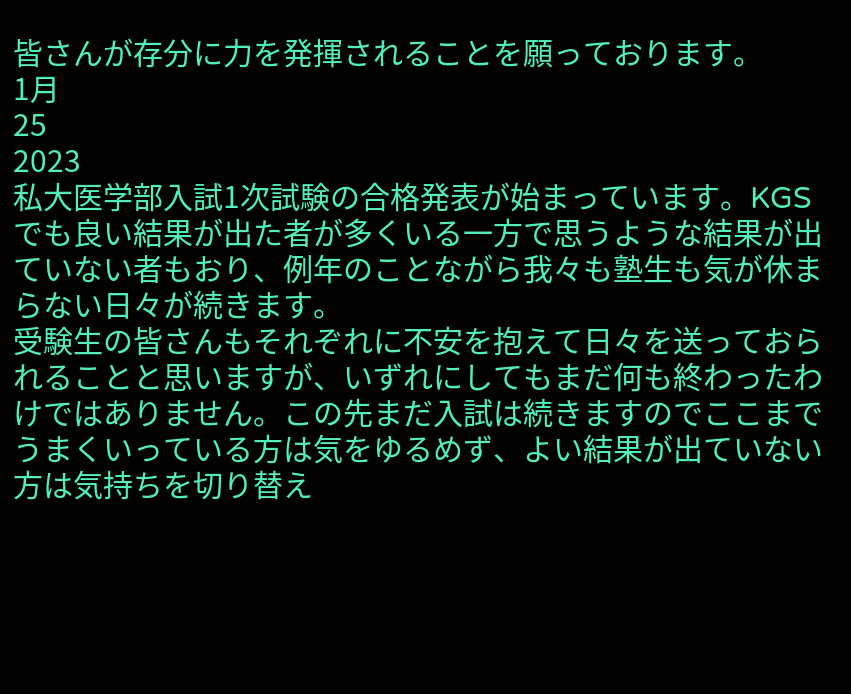皆さんが存分に力を発揮されることを願っております。
1月
25
2023
私大医学部入試1次試験の合格発表が始まっています。KGSでも良い結果が出た者が多くいる一方で思うような結果が出ていない者もおり、例年のことながら我々も塾生も気が休まらない日々が続きます。
受験生の皆さんもそれぞれに不安を抱えて日々を送っておられることと思いますが、いずれにしてもまだ何も終わったわけではありません。この先まだ入試は続きますのでここまでうまくいっている方は気をゆるめず、よい結果が出ていない方は気持ちを切り替え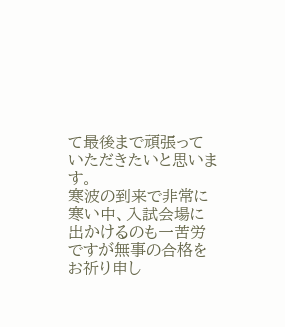て最後まで頑張っていただきたいと思います。
寒波の到来で非常に寒い中、入試会場に出かけるのも一苦労ですが無事の合格をお祈り申し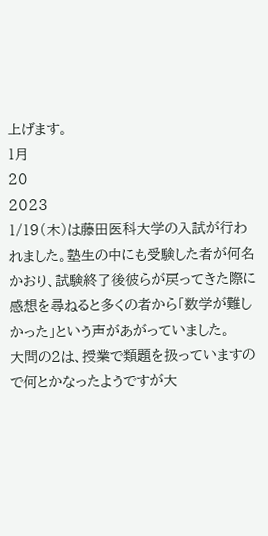上げます。
1月
20
2023
1/19(木)は藤田医科大学の入試が行われました。塾生の中にも受験した者が何名かおり、試験終了後彼らが戻ってきた際に感想を尋ねると多くの者から「数学が難しかった」という声があがっていました。
大問の2は、授業で類題を扱っていますので何とかなったようですが大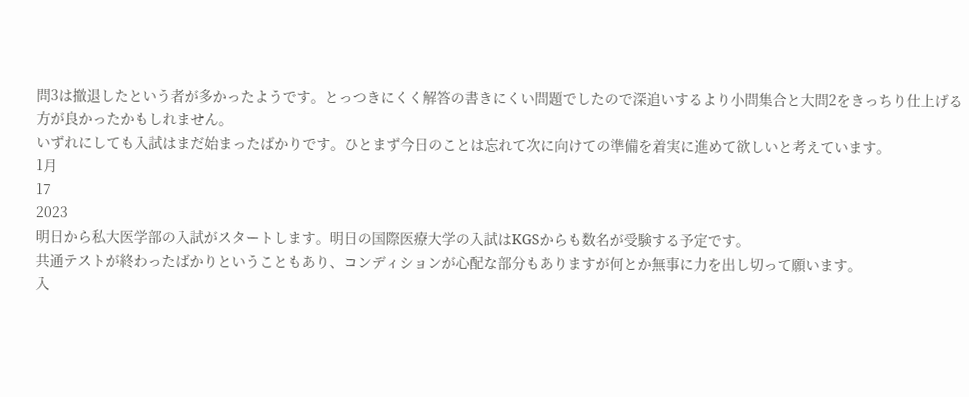問3は撤退したという者が多かったようです。とっつきにくく解答の書きにくい問題でしたので深追いするより小問集合と大問2をきっちり仕上げる方が良かったかもしれません。
いずれにしても入試はまだ始まったばかりです。ひとまず今日のことは忘れて次に向けての準備を着実に進めて欲しいと考えています。
1月
17
2023
明日から私大医学部の入試がスタートします。明日の国際医療大学の入試はKGSからも数名が受験する予定です。
共通テストが終わったばかりということもあり、コンディションが心配な部分もありますが何とか無事に力を出し切って願います。
入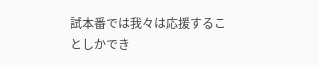試本番では我々は応援することしかでき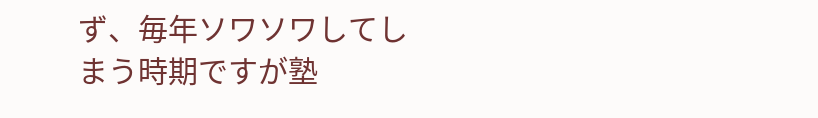ず、毎年ソワソワしてしまう時期ですが塾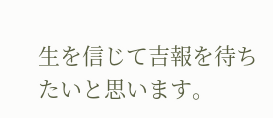生を信じて吉報を待ちたいと思います。